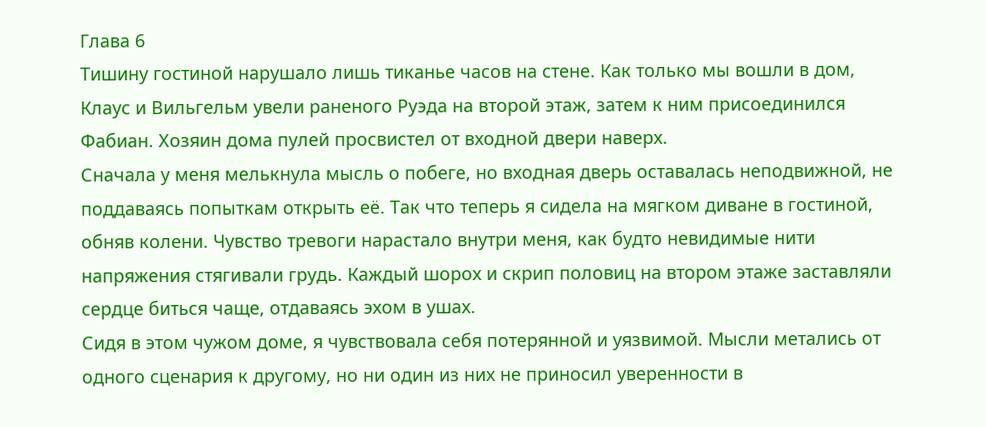Глава 6
Тишину гостиной нарушало лишь тиканье часов на стене. Как только мы вошли в дом, Клаус и Вильгельм увели раненого Руэда на второй этаж, затем к ним присоединился Фабиан. Хозяин дома пулей просвистел от входной двери наверх.
Сначала у меня мелькнула мысль о побеге, но входная дверь оставалась неподвижной, не поддаваясь попыткам открыть её. Так что теперь я сидела на мягком диване в гостиной, обняв колени. Чувство тревоги нарастало внутри меня, как будто невидимые нити напряжения стягивали грудь. Каждый шорох и скрип половиц на втором этаже заставляли сердце биться чаще, отдаваясь эхом в ушах.
Сидя в этом чужом доме, я чувствовала себя потерянной и уязвимой. Мысли метались от одного сценария к другому, но ни один из них не приносил уверенности в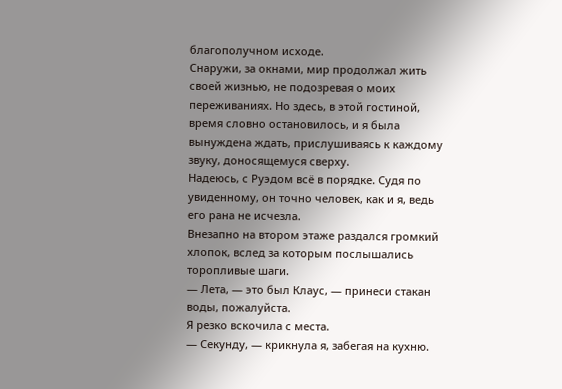благополучном исходе.
Снаружи, за окнами, мир продолжал жить своей жизнью, не подозревая о моих переживаниях. Но здесь, в этой гостиной, время словно остановилось, и я была вынуждена ждать, прислушиваясь к каждому звуку, доносящемуся сверху.
Надеюсь, с Руэдом всё в порядке. Судя по увиденному, он точно человек, как и я, ведь его рана не исчезла.
Внезапно на втором этаже раздался громкий хлопок, вслед за которым послышались торопливые шаги.
— Лета, — это был Клаус, — принеси стакан воды, пожалуйста.
Я резко вскочила с места.
— Секунду, — крикнула я, забегая на кухню.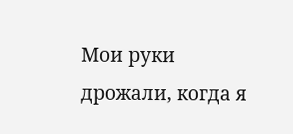Мои руки дрожали, когда я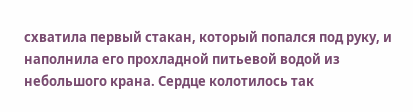схватила первый стакан, который попался под руку, и наполнила его прохладной питьевой водой из небольшого крана. Сердце колотилось так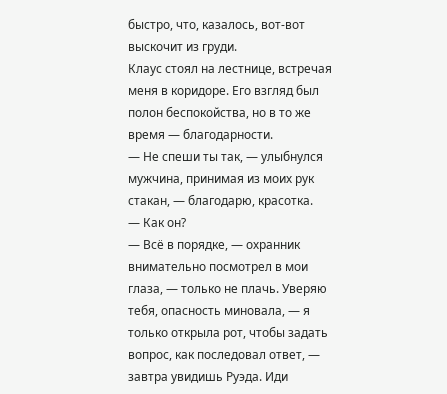быстро, что, казалось, вот-вот выскочит из груди.
Клаус стоял на лестнице, встречая меня в коридоре. Его взгляд был полон беспокойства, но в то же время — благодарности.
— Не спеши ты так, — улыбнулся мужчина, принимая из моих рук стакан, — благодарю, красотка.
— Как он?
— Всё в порядке, — охранник внимательно посмотрел в мои глаза, — только не плачь. Уверяю тебя, опасность миновала, — я только открыла рот, чтобы задать вопрос, как последовал ответ, — завтра увидишь Руэда. Иди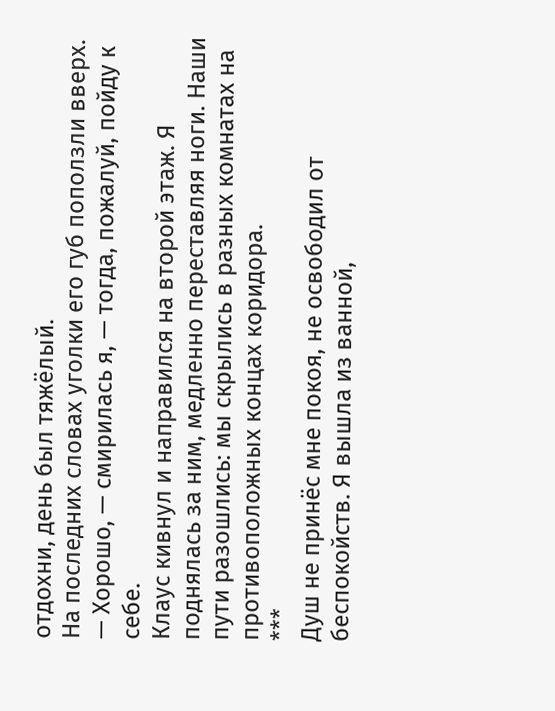отдохни, день был тяжёлый.
На последних словах уголки его губ поползли вверх.
— Хорошо, — смирилась я, — тогда, пожалуй, пойду к себе.
Клаус кивнул и направился на второй этаж. Я поднялась за ним, медленно переставляя ноги. Наши пути разошлись: мы скрылись в разных комнатах на противоположных концах коридора.
***
Душ не принёс мне покоя, не освободил от беспокойств. Я вышла из ванной,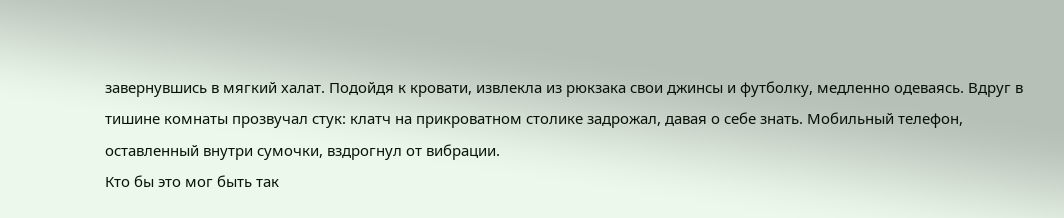завернувшись в мягкий халат. Подойдя к кровати, извлекла из рюкзака свои джинсы и футболку, медленно одеваясь. Вдруг в тишине комнаты прозвучал стук: клатч на прикроватном столике задрожал, давая о себе знать. Мобильный телефон, оставленный внутри сумочки, вздрогнул от вибрации.
Кто бы это мог быть так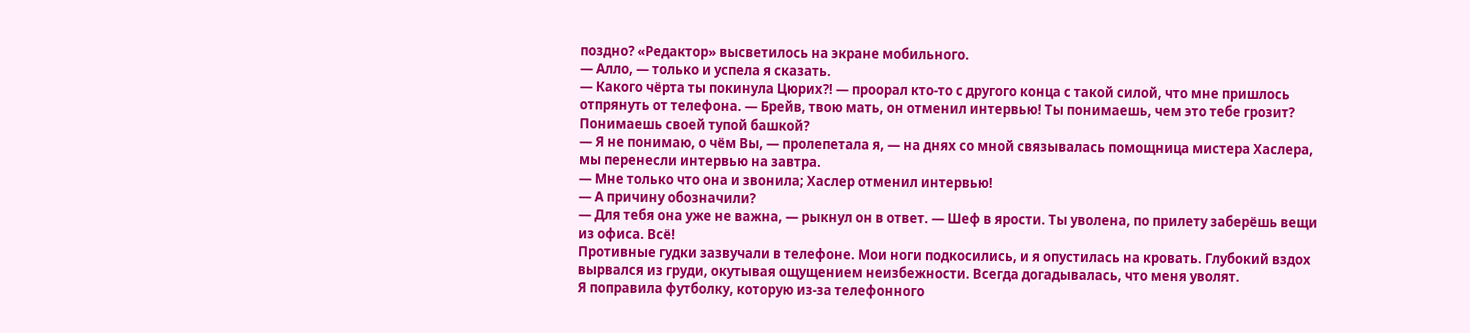поздно? «Редактор» высветилось на экране мобильного.
— Алло, — только и успела я сказать.
— Какого чёрта ты покинула Цюрих?! — проорал кто-то с другого конца с такой силой, что мне пришлось отпрянуть от телефона. — Брейв, твою мать, он отменил интервью! Ты понимаешь, чем это тебе грозит? Понимаешь своей тупой башкой?
— Я не понимаю, о чём Вы, — пролепетала я, — на днях со мной связывалась помощница мистера Хаслера, мы перенесли интервью на завтра.
— Мне только что она и звонила; Хаслер отменил интервью!
— А причину обозначили?
— Для тебя она уже не важна, — рыкнул он в ответ. — Шеф в ярости. Ты уволена, по прилету заберёшь вещи из офиса. Всё!
Противные гудки зазвучали в телефоне. Мои ноги подкосились, и я опустилась на кровать. Глубокий вздох вырвался из груди, окутывая ощущением неизбежности. Всегда догадывалась, что меня уволят.
Я поправила футболку, которую из-за телефонного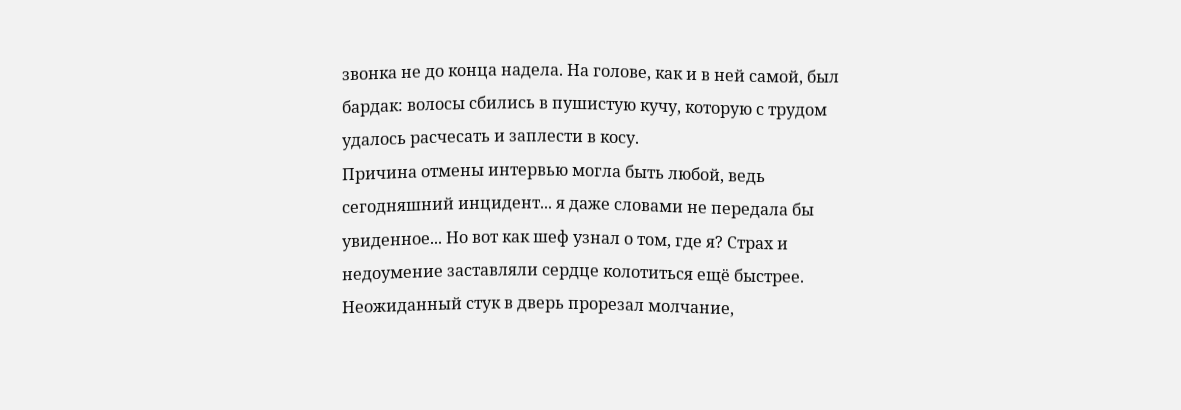звонка не до конца надела. На голове, как и в ней самой, был бардак: волосы сбились в пушистую кучу, которую с трудом удалось расчесать и заплести в косу.
Причина отмены интервью могла быть любой, ведь сегодняшний инцидент... я даже словами не передала бы увиденное... Но вот как шеф узнал о том, где я? Страх и недоумение заставляли сердце колотиться ещё быстрее.
Неожиданный стук в дверь прорезал молчание,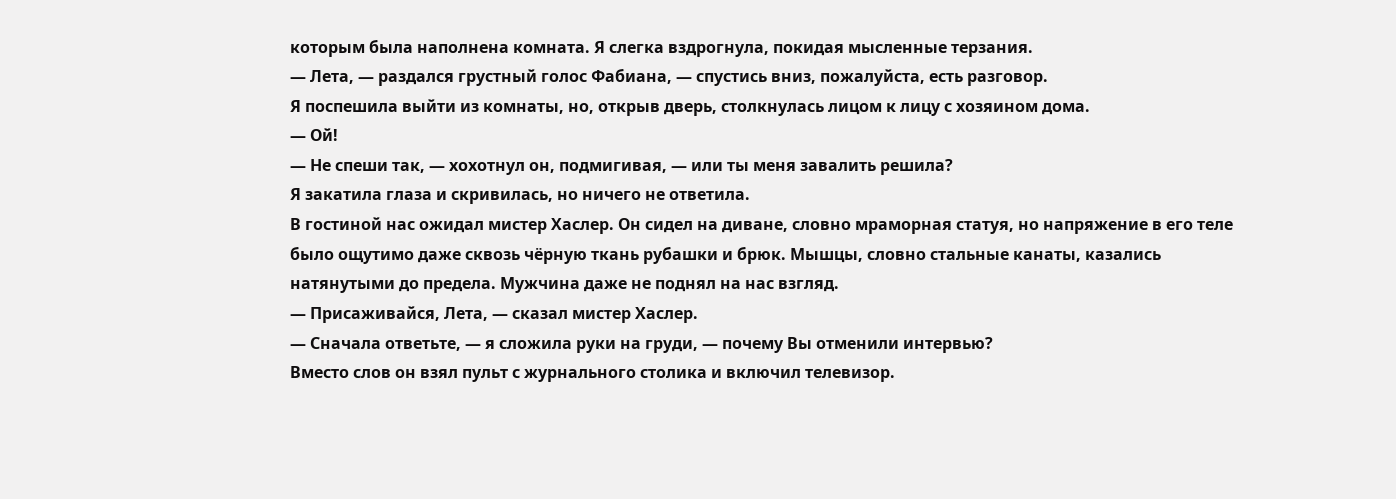которым была наполнена комната. Я слегка вздрогнула, покидая мысленные терзания.
— Лета, — раздался грустный голос Фабиана, — спустись вниз, пожалуйста, есть разговор.
Я поспешила выйти из комнаты, но, открыв дверь, столкнулась лицом к лицу с хозяином дома.
— Ой!
— Не спеши так, — хохотнул он, подмигивая, — или ты меня завалить решила?
Я закатила глаза и скривилась, но ничего не ответила.
В гостиной нас ожидал мистер Хаслер. Он сидел на диване, словно мраморная статуя, но напряжение в его теле было ощутимо даже сквозь чёрную ткань рубашки и брюк. Мышцы, словно стальные канаты, казались натянутыми до предела. Мужчина даже не поднял на нас взгляд.
— Присаживайся, Лета, — сказал мистер Хаслер.
— Сначала ответьте, — я сложила руки на груди, — почему Вы отменили интервью?
Вместо слов он взял пульт с журнального столика и включил телевизор.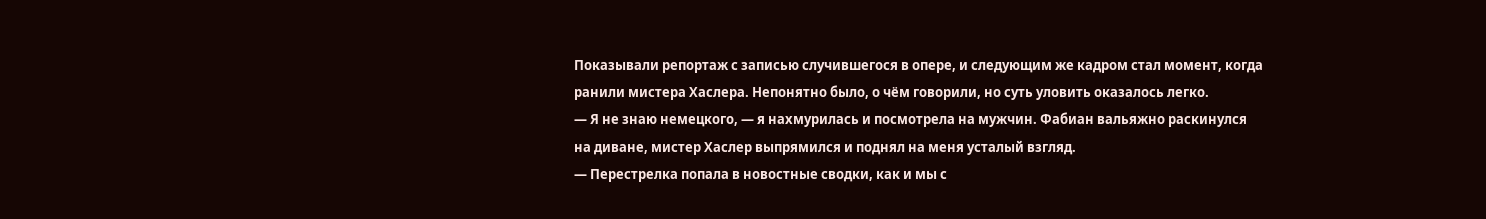Показывали репортаж с записью случившегося в опере, и следующим же кадром стал момент, когда ранили мистера Хаслера. Непонятно было, о чём говорили, но суть уловить оказалось легко.
— Я не знаю немецкого, — я нахмурилась и посмотрела на мужчин. Фабиан вальяжно раскинулся на диване, мистер Хаслер выпрямился и поднял на меня усталый взгляд.
— Перестрелка попала в новостные сводки, как и мы с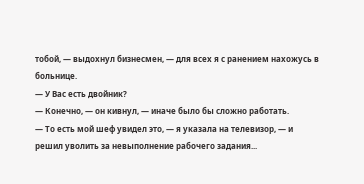тобой, — выдохнул бизнесмен, — для всех я с ранением нахожусь в больнице.
— У Вас есть двойник?
— Конечно, — он кивнул, — иначе было бы сложно работать.
— То есть мой шеф увидел это, — я указала на телевизор, — и решил уволить за невыполнение рабочего задания...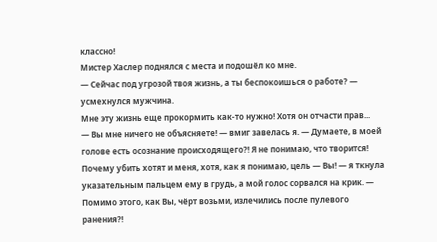классно!
Мистер Хаслер поднялся с места и подошёл ко мне.
— Сейчас под угрозой твоя жизнь, а ты беспокоишься о работе? — усмехнулся мужчина.
Мне эту жизнь еще прокормить как-то нужно! Хотя он отчасти прав...
— Вы мне ничего не объясняете! — вмиг завелась я. — Думаете, в моей голове есть осознание происходящего?! Я не понимаю, что творится! Почему убить хотят и меня, хотя, как я понимаю, цель — Вы! — я ткнула указательным пальцем ему в грудь, а мой голос сорвался на крик. — Помимо этого, как Вы, чёрт возьми, излечились после пулевого ранения?!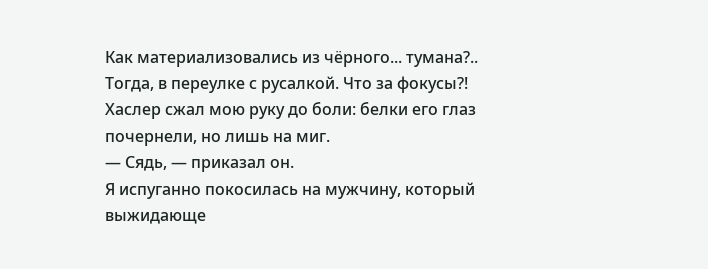Как материализовались из чёрного... тумана?.. Тогда, в переулке с русалкой. Что за фокусы?!
Хаслер сжал мою руку до боли: белки его глаз почернели, но лишь на миг.
— Сядь, — приказал он.
Я испуганно покосилась на мужчину, который выжидающе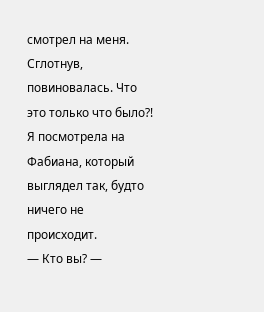смотрел на меня. Сглотнув, повиновалась. Что это только что было?! Я посмотрела на Фабиана, который выглядел так, будто ничего не происходит.
— Кто вы? —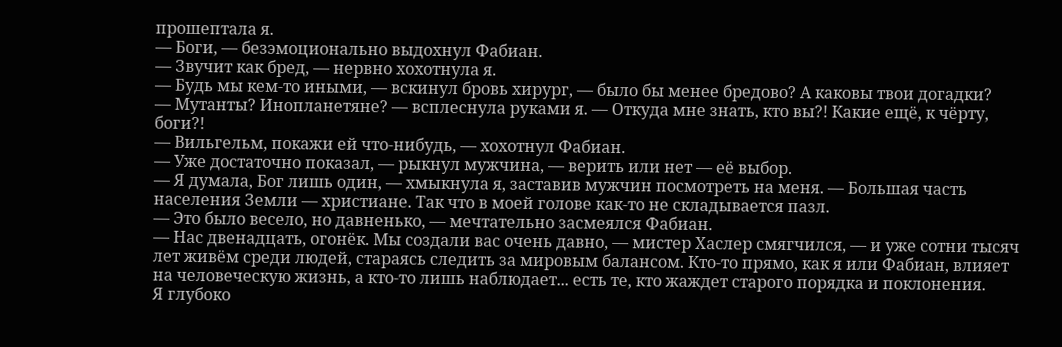прошептала я.
— Боги, — безэмоционально выдохнул Фабиан.
— Звучит как бред, — нервно хохотнула я.
— Будь мы кем-то иными, — вскинул бровь хирург, — было бы менее бредово? А каковы твои догадки?
— Мутанты? Инопланетяне? — всплеснула руками я. — Откуда мне знать, кто вы?! Какие ещё, к чёрту, боги?!
— Вильгельм, покажи ей что-нибудь, — хохотнул Фабиан.
— Уже достаточно показал, — рыкнул мужчина, — верить или нет — её выбор.
— Я думала, Бог лишь один, — хмыкнула я, заставив мужчин посмотреть на меня. — Большая часть населения Земли — христиане. Так что в моей голове как-то не складывается пазл.
— Это было весело, но давненько, — мечтательно засмеялся Фабиан.
— Нас двенадцать, огонёк. Мы создали вас очень давно, — мистер Хаслер смягчился, — и уже сотни тысяч лет живём среди людей, стараясь следить за мировым балансом. Кто-то прямо, как я или Фабиан, влияет на человеческую жизнь, а кто-то лишь наблюдает... есть те, кто жаждет старого порядка и поклонения.
Я глубоко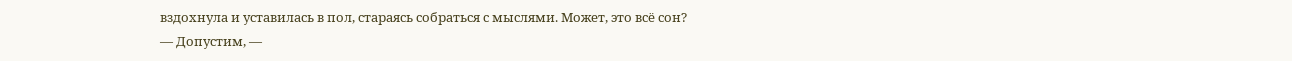вздохнула и уставилась в пол, стараясь собраться с мыслями. Может, это всё сон?
— Допустим, —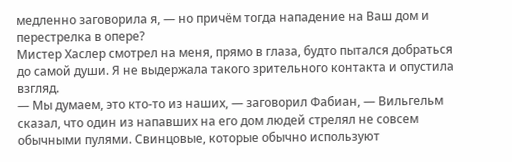медленно заговорила я, — но причём тогда нападение на Ваш дом и перестрелка в опере?
Мистер Хаслер смотрел на меня, прямо в глаза, будто пытался добраться до самой души. Я не выдержала такого зрительного контакта и опустила взгляд.
— Мы думаем, это кто-то из наших, — заговорил Фабиан, — Вильгельм сказал, что один из напавших на его дом людей стрелял не совсем обычными пулями. Свинцовые, которые обычно используют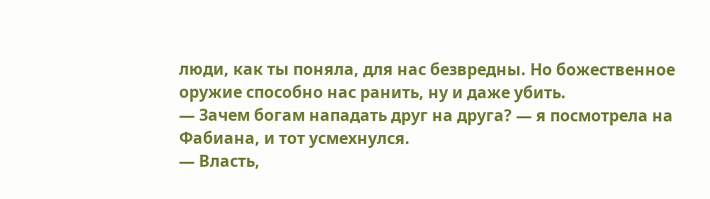люди, как ты поняла, для нас безвредны. Но божественное оружие способно нас ранить, ну и даже убить.
— Зачем богам нападать друг на друга? — я посмотрела на Фабиана, и тот усмехнулся.
— Власть,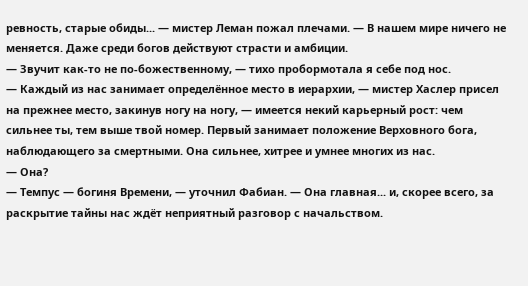ревность, старые обиды... — мистер Леман пожал плечами. — В нашем мире ничего не меняется. Даже среди богов действуют страсти и амбиции.
— Звучит как-то не по-божественному, — тихо пробормотала я себе под нос.
— Каждый из нас занимает определённое место в иерархии, — мистер Хаслер присел на прежнее место, закинув ногу на ногу, — имеется некий карьерный рост: чем сильнее ты, тем выше твой номер. Первый занимает положение Верховного бога, наблюдающего за смертными. Она сильнее, хитрее и умнее многих из нас.
— Она?
— Темпус — богиня Времени, — уточнил Фабиан. — Она главная... и, скорее всего, за раскрытие тайны нас ждёт неприятный разговор с начальством.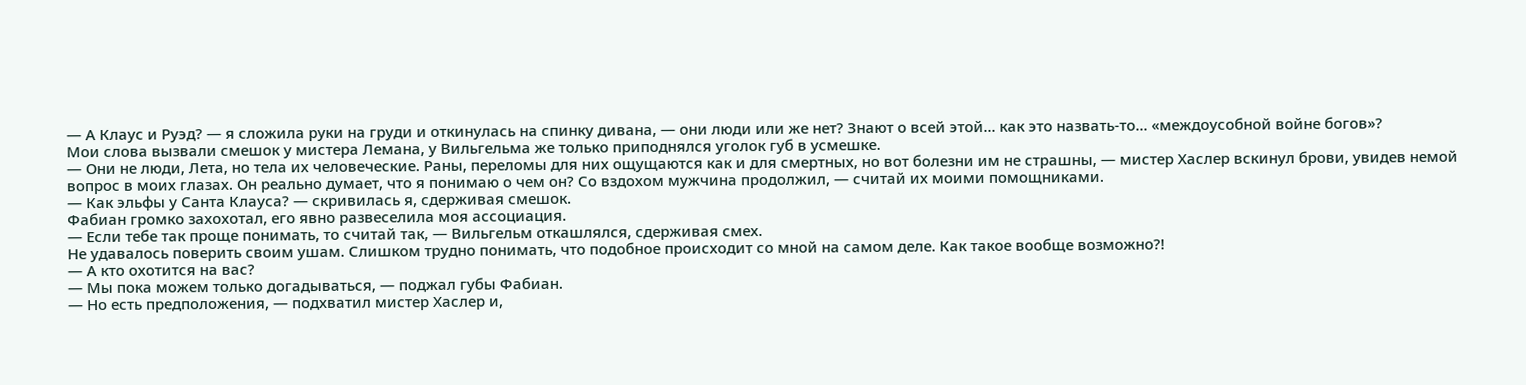— А Клаус и Руэд? — я сложила руки на груди и откинулась на спинку дивана, — они люди или же нет? Знают о всей этой... как это назвать-то... «междоусобной войне богов»?
Мои слова вызвали смешок у мистера Лемана, у Вильгельма же только приподнялся уголок губ в усмешке.
— Они не люди, Лета, но тела их человеческие. Раны, переломы для них ощущаются как и для смертных, но вот болезни им не страшны, — мистер Хаслер вскинул брови, увидев немой вопрос в моих глазах. Он реально думает, что я понимаю о чем он? Со вздохом мужчина продолжил, — считай их моими помощниками.
— Как эльфы у Санта Клауса? — скривилась я, сдерживая смешок.
Фабиан громко захохотал, его явно развеселила моя ассоциация.
— Если тебе так проще понимать, то считай так, — Вильгельм откашлялся, сдерживая смех.
Не удавалось поверить своим ушам. Слишком трудно понимать, что подобное происходит со мной на самом деле. Как такое вообще возможно?!
— А кто охотится на вас?
— Мы пока можем только догадываться, — поджал губы Фабиан.
— Но есть предположения, — подхватил мистер Хаслер и,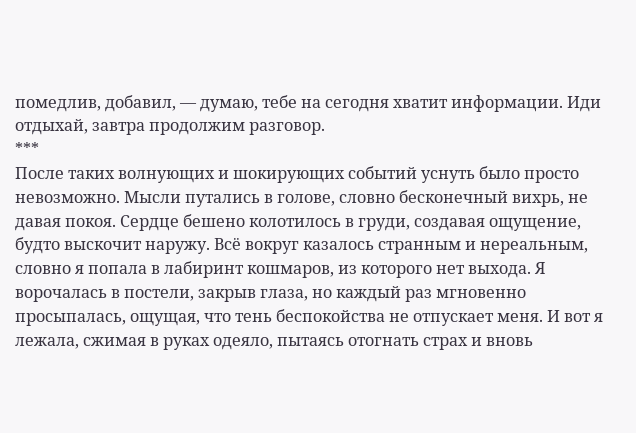помедлив, добавил, — думаю, тебе на сегодня хватит информации. Иди отдыхай, завтра продолжим разговор.
***
После таких волнующих и шокирующих событий уснуть было просто невозможно. Мысли путались в голове, словно бесконечный вихрь, не давая покоя. Сердце бешено колотилось в груди, создавая ощущение, будто выскочит наружу. Всё вокруг казалось странным и нереальным, словно я попала в лабиринт кошмаров, из которого нет выхода. Я ворочалась в постели, закрыв глаза, но каждый раз мгновенно просыпалась, ощущая, что тень беспокойства не отпускает меня. И вот я лежала, сжимая в руках одеяло, пытаясь отогнать страх и вновь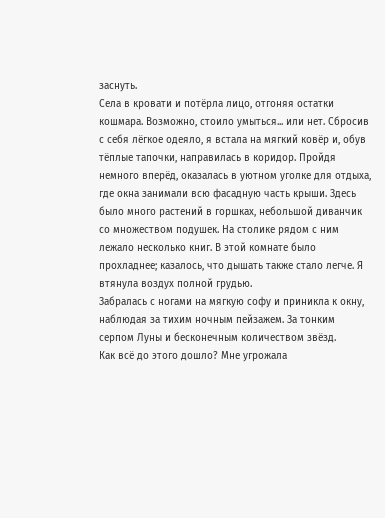заснуть.
Села в кровати и потёрла лицо, отгоняя остатки кошмара. Возможно, стоило умыться... или нет. Сбросив с себя лёгкое одеяло, я встала на мягкий ковёр и, обув тёплые тапочки, направилась в коридор. Пройдя немного вперёд, оказалась в уютном уголке для отдыха, где окна занимали всю фасадную часть крыши. Здесь было много растений в горшках, небольшой диванчик со множеством подушек. На столике рядом с ним лежало несколько книг. В этой комнате было прохладнее; казалось, что дышать также стало легче. Я втянула воздух полной грудью.
Забралась с ногами на мягкую софу и приникла к окну, наблюдая за тихим ночным пейзажем. За тонким серпом Луны и бесконечным количеством звёзд.
Как всё до этого дошло? Мне угрожала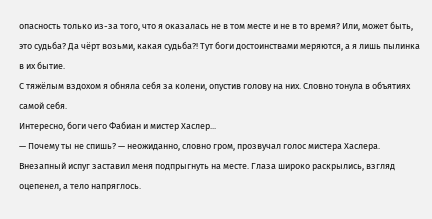опасность только из-за того, что я оказалась не в том месте и не в то время? Или, может быть, это судьба? Да чёрт возьми, какая судьба?! Тут боги достоинствами меряются, а я лишь пылинка в их бытие.
С тяжёлым вздохом я обняла себя за колени, опустив голову на них. Словно тонула в объятиях самой себя.
Интересно, боги чего Фабиан и мистер Хаслер...
— Почему ты не спишь? — неожиданно, словно гром, прозвучал голос мистера Хаслера. Внезапный испуг заставил меня подпрыгнуть на месте. Глаза широко раскрылись, взгляд оцепенел, а тело напряглось.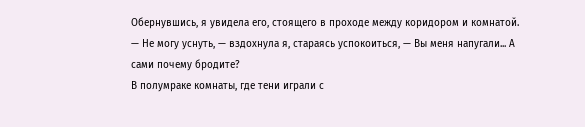Обернувшись, я увидела его, стоящего в проходе между коридором и комнатой.
— Не могу уснуть, — вздохнула я, стараясь успокоиться, — Вы меня напугали... А сами почему бродите?
В полумраке комнаты, где тени играли с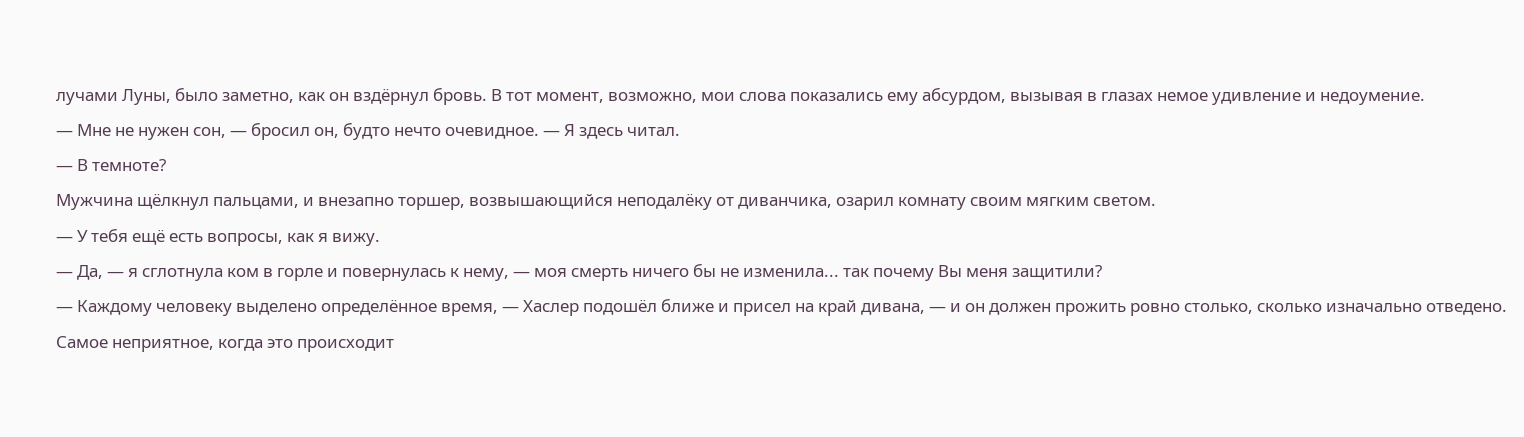лучами Луны, было заметно, как он вздёрнул бровь. В тот момент, возможно, мои слова показались ему абсурдом, вызывая в глазах немое удивление и недоумение.
— Мне не нужен сон, — бросил он, будто нечто очевидное. — Я здесь читал.
— В темноте?
Мужчина щёлкнул пальцами, и внезапно торшер, возвышающийся неподалёку от диванчика, озарил комнату своим мягким светом.
— У тебя ещё есть вопросы, как я вижу.
— Да, — я сглотнула ком в горле и повернулась к нему, — моя смерть ничего бы не изменила... так почему Вы меня защитили?
— Каждому человеку выделено определённое время, — Хаслер подошёл ближе и присел на край дивана, — и он должен прожить ровно столько, сколько изначально отведено. Самое неприятное, когда это происходит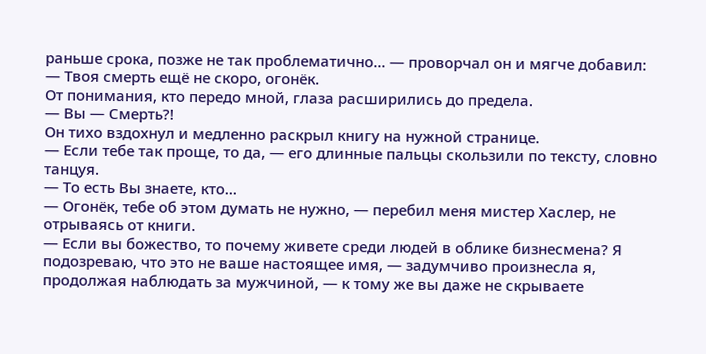раньше срока, позже не так проблематично... — проворчал он и мягче добавил: — Твоя смерть ещё не скоро, огонёк.
От понимания, кто передо мной, глаза расширились до предела.
— Вы — Смерть?!
Он тихо вздохнул и медленно раскрыл книгу на нужной странице.
— Если тебе так проще, то да, — его длинные пальцы скользили по тексту, словно танцуя.
— То есть Вы знаете, кто...
— Огонёк, тебе об этом думать не нужно, — перебил меня мистер Хаслер, не отрываясь от книги.
— Если вы божество, то почему живете среди людей в облике бизнесмена? Я подозреваю, что это не ваше настоящее имя, — задумчиво произнесла я, продолжая наблюдать за мужчиной, — к тому же вы даже не скрываете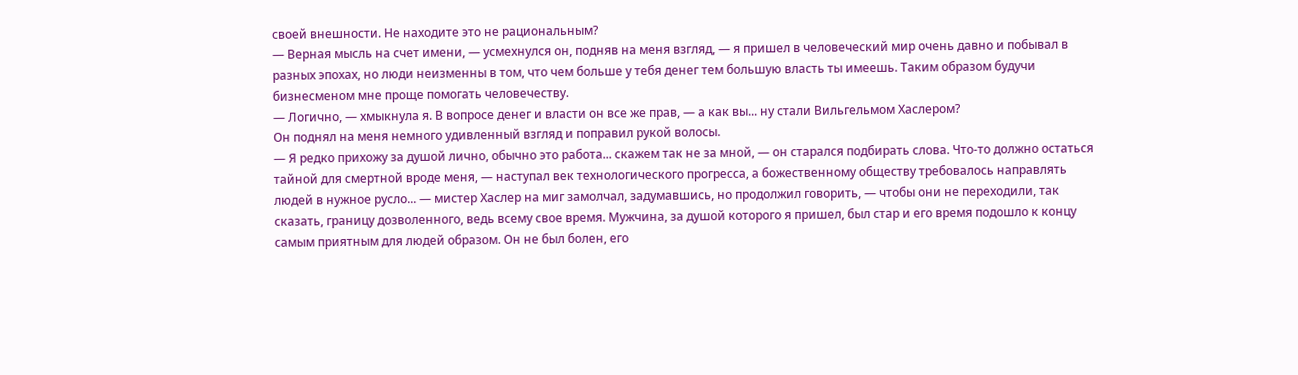своей внешности. Не находите это не рациональным?
— Верная мысль на счет имени, — усмехнулся он, подняв на меня взгляд, — я пришел в человеческий мир очень давно и побывал в разных эпохах, но люди неизменны в том, что чем больше у тебя денег тем большую власть ты имеешь. Таким образом будучи бизнесменом мне проще помогать человечеству.
— Логично, — хмыкнула я. В вопросе денег и власти он все же прав, — а как вы... ну стали Вильгельмом Хаслером?
Он поднял на меня немного удивленный взгляд и поправил рукой волосы.
— Я редко прихожу за душой лично, обычно это работа... скажем так не за мной, — он старался подбирать слова. Что-то должно остаться тайной для смертной вроде меня, — наступал век технологического прогресса, а божественному обществу требовалось направлять людей в нужное русло... — мистер Хаслер на миг замолчал, задумавшись, но продолжил говорить, — чтобы они не переходили, так сказать, границу дозволенного, ведь всему свое время. Мужчина, за душой которого я пришел, был стар и его время подошло к концу самым приятным для людей образом. Он не был болен, его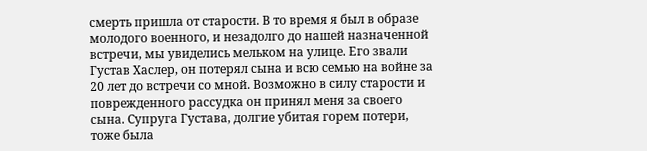смерть пришла от старости. В то время я был в образе молодого военного, и незадолго до нашей назначенной встречи, мы увиделись мельком на улице. Его звали Густав Хаслер, он потерял сына и всю семью на войне за 20 лет до встречи со мной. Возможно в силу старости и поврежденного рассудка он принял меня за своего сына. Супруга Густава, долгие убитая горем потери, тоже была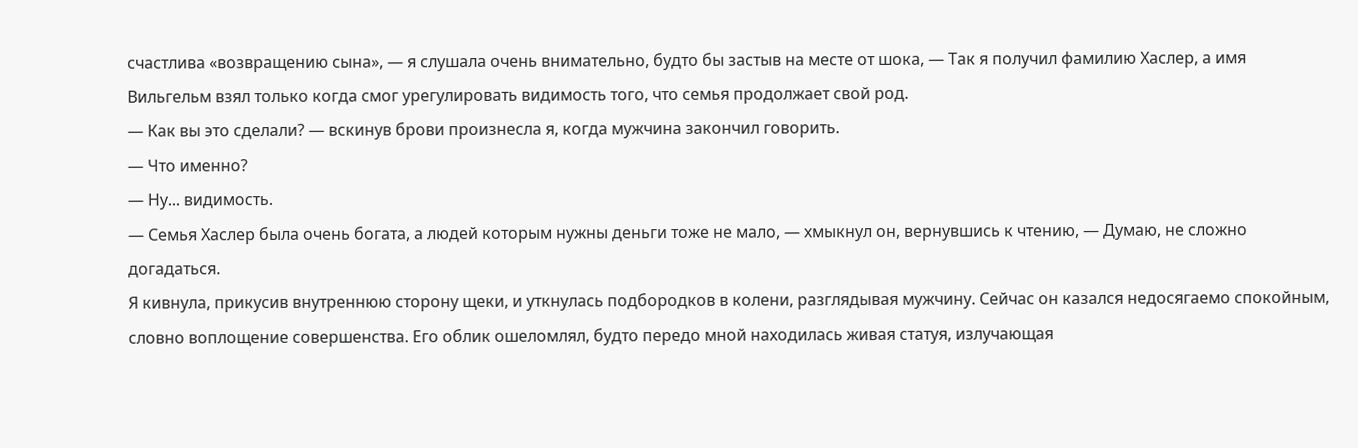счастлива «возвращению сына», — я слушала очень внимательно, будто бы застыв на месте от шока, — Так я получил фамилию Хаслер, а имя Вильгельм взял только когда смог урегулировать видимость того, что семья продолжает свой род.
— Как вы это сделали? — вскинув брови произнесла я, когда мужчина закончил говорить.
— Что именно?
— Ну... видимость.
— Семья Хаслер была очень богата, а людей которым нужны деньги тоже не мало, — хмыкнул он, вернувшись к чтению, — Думаю, не сложно догадаться.
Я кивнула, прикусив внутреннюю сторону щеки, и уткнулась подбородков в колени, разглядывая мужчину. Сейчас он казался недосягаемо спокойным, словно воплощение совершенства. Его облик ошеломлял, будто передо мной находилась живая статуя, излучающая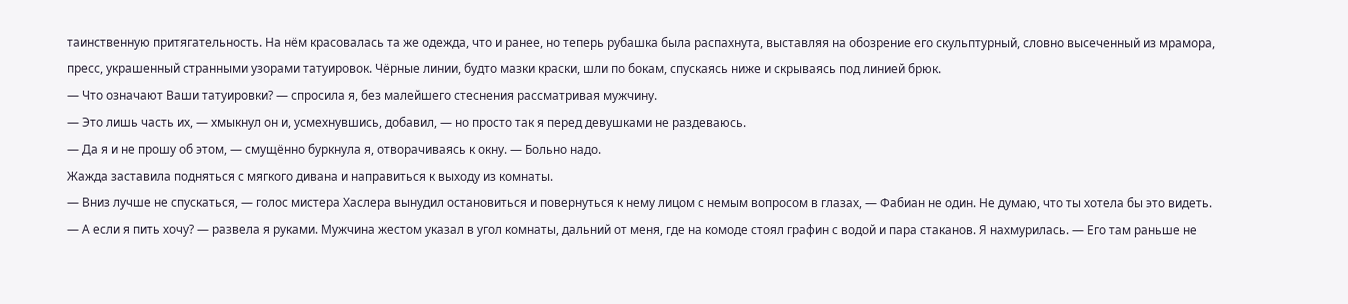таинственную притягательность. На нём красовалась та же одежда, что и ранее, но теперь рубашка была распахнута, выставляя на обозрение его скульптурный, словно высеченный из мрамора, пресс, украшенный странными узорами татуировок. Чёрные линии, будто мазки краски, шли по бокам, спускаясь ниже и скрываясь под линией брюк.
— Что означают Ваши татуировки? — спросила я, без малейшего стеснения рассматривая мужчину.
— Это лишь часть их, — хмыкнул он и, усмехнувшись, добавил, — но просто так я перед девушками не раздеваюсь.
— Да я и не прошу об этом, — смущённо буркнула я, отворачиваясь к окну. — Больно надо.
Жажда заставила подняться с мягкого дивана и направиться к выходу из комнаты.
— Вниз лучше не спускаться, — голос мистера Хаслера вынудил остановиться и повернуться к нему лицом с немым вопросом в глазах, — Фабиан не один. Не думаю, что ты хотела бы это видеть.
— А если я пить хочу? — развела я руками. Мужчина жестом указал в угол комнаты, дальний от меня, где на комоде стоял графин с водой и пара стаканов. Я нахмурилась. — Его там раньше не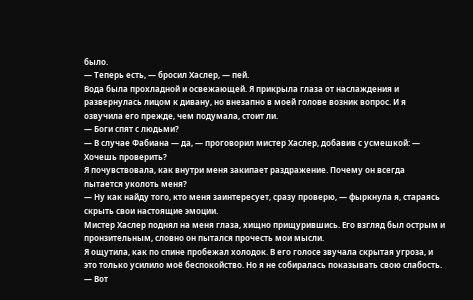было.
— Теперь есть, — бросил Хаслер, — пей.
Вода была прохладной и освежающей. Я прикрыла глаза от наслаждения и развернулась лицом к дивану, но внезапно в моей голове возник вопрос. И я озвучила его прежде, чем подумала, стоит ли.
— Боги спят с людьми?
— В случае Фабиана — да, — проговорил мистер Хаслер, добавив с усмешкой: — Хочешь проверить?
Я почувствовала, как внутри меня закипает раздражение. Почему он всегда пытается уколоть меня?
— Ну как найду того, кто меня заинтересует, сразу проверю, — фыркнула я, стараясь скрыть свои настоящие эмоции.
Мистер Хаслер поднял на меня глаза, хищно прищурившись. Его взгляд был острым и пронзительным, словно он пытался прочесть мои мысли.
Я ощутила, как по спине пробежал холодок. В его голосе звучала скрытая угроза, и это только усилило моё беспокойство. Но я не собиралась показывать свою слабость.
— Вот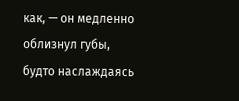как, — он медленно облизнул губы, будто наслаждаясь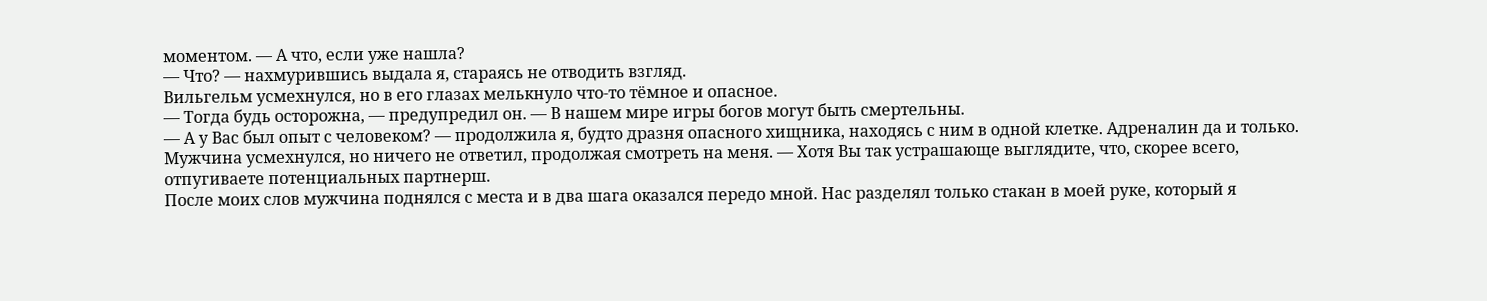моментом. — А что, если уже нашла?
— Что? — нахмурившись выдала я, стараясь не отводить взгляд.
Вильгельм усмехнулся, но в его глазах мелькнуло что-то тёмное и опасное.
— Тогда будь осторожна, — предупредил он. — В нашем мире игры богов могут быть смертельны.
— А у Вас был опыт с человеком? — продолжила я, будто дразня опасного хищника, находясь с ним в одной клетке. Адреналин да и только. Мужчина усмехнулся, но ничего не ответил, продолжая смотреть на меня. — Хотя Вы так устрашающе выглядите, что, скорее всего, отпугиваете потенциальных партнерш.
После моих слов мужчина поднялся с места и в два шага оказался передо мной. Нас разделял только стакан в моей руке, который я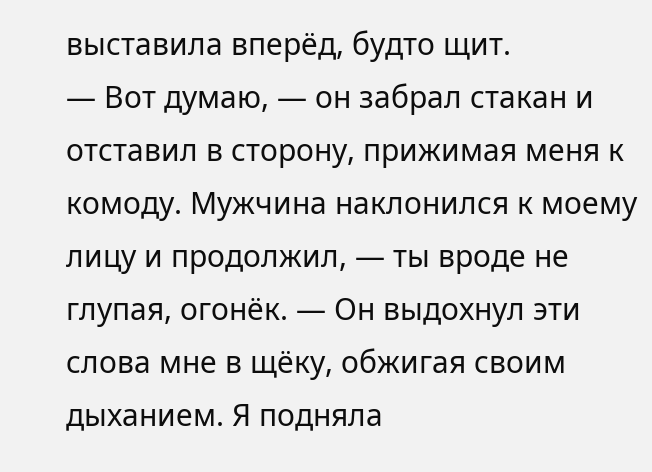выставила вперёд, будто щит.
— Вот думаю, — он забрал стакан и отставил в сторону, прижимая меня к комоду. Мужчина наклонился к моему лицу и продолжил, — ты вроде не глупая, огонёк. — Он выдохнул эти слова мне в щёку, обжигая своим дыханием. Я подняла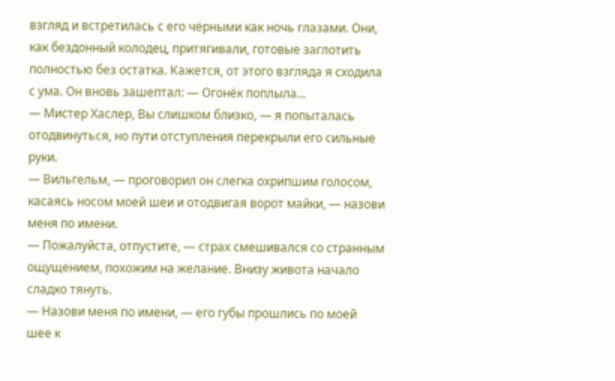взгляд и встретилась с его чёрными как ночь глазами. Они, как бездонный колодец, притягивали, готовые заглотить полностью без остатка. Кажется, от этого взгляда я сходила с ума. Он вновь зашептал: — Огонёк поплыла...
— Мистер Хаслер, Вы слишком близко, — я попыталась отодвинуться, но пути отступления перекрыли его сильные руки.
— Вильгельм, — проговорил он слегка охрипшим голосом, касаясь носом моей шеи и отодвигая ворот майки, — назови меня по имени.
— Пожалуйста, отпустите, — страх смешивался со странным ощущением, похожим на желание. Внизу живота начало сладко тянуть.
— Назови меня по имени, — его губы прошлись по моей шее к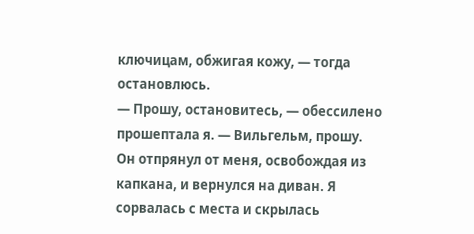ключицам, обжигая кожу, — тогда остановлюсь.
— Прошу, остановитесь, — обессилено прошептала я. — Вильгельм, прошу.
Он отпрянул от меня, освобождая из капкана, и вернулся на диван. Я сорвалась с места и скрылась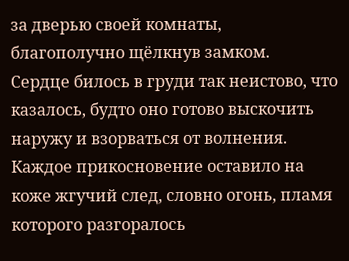за дверью своей комнаты, благополучно щёлкнув замком.
Сердце билось в груди так неистово, что казалось, будто оно готово выскочить наружу и взорваться от волнения. Каждое прикосновение оставило на коже жгучий след, словно огонь, пламя которого разгоралось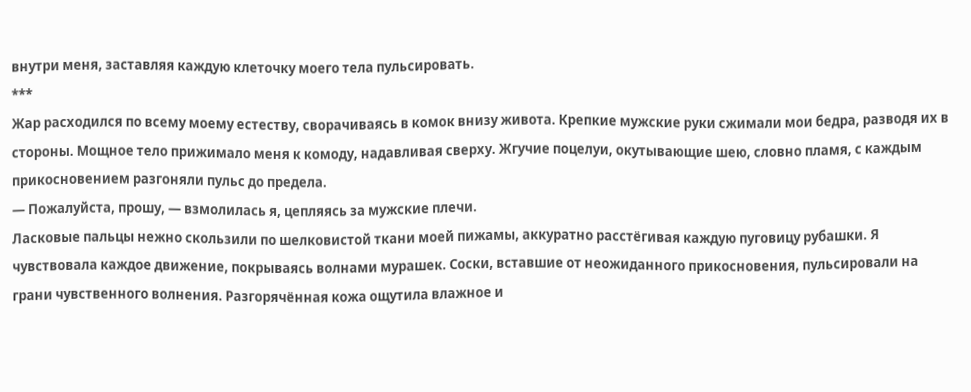внутри меня, заставляя каждую клеточку моего тела пульсировать.
***
Жар расходился по всему моему естеству, сворачиваясь в комок внизу живота. Крепкие мужские руки сжимали мои бедра, разводя их в стороны. Мощное тело прижимало меня к комоду, надавливая сверху. Жгучие поцелуи, окутывающие шею, словно пламя, с каждым прикосновением разгоняли пульс до предела.
— Пожалуйста, прошу, — взмолилась я, цепляясь за мужские плечи.
Ласковые пальцы нежно скользили по шелковистой ткани моей пижамы, аккуратно расстёгивая каждую пуговицу рубашки. Я чувствовала каждое движение, покрываясь волнами мурашек. Соски, вставшие от неожиданного прикосновения, пульсировали на грани чувственного волнения. Разгорячённая кожа ощутила влажное и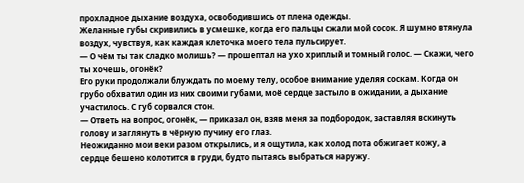прохладное дыхание воздуха, освободившись от плена одежды.
Желанные губы скривились в усмешке, когда его пальцы сжали мой сосок. Я шумно втянула воздух, чувствуя, как каждая клеточка моего тела пульсирует.
— О чём ты так сладко молишь? — прошептал на ухо хриплый и томный голос. — Скажи, чего ты хочешь, огонёк?
Его руки продолжали блуждать по моему телу, особое внимание уделяя соскам. Когда он грубо обхватил один из них своими губами, моё сердце застыло в ожидании, а дыхание участилось. С губ сорвался стон.
— Ответь на вопрос, огонёк, — приказал он, взяв меня за подбородок, заставляя вскинуть голову и заглянуть в чёрную пучину его глаз.
Неожиданно мои веки разом открылись, и я ощутила, как холод пота обжигает кожу, а сердце бешено колотится в груди, будто пытаясь выбраться наружу.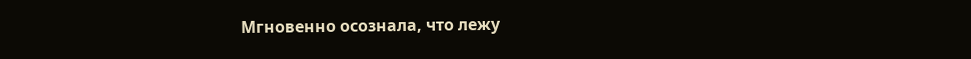Мгновенно осознала, что лежу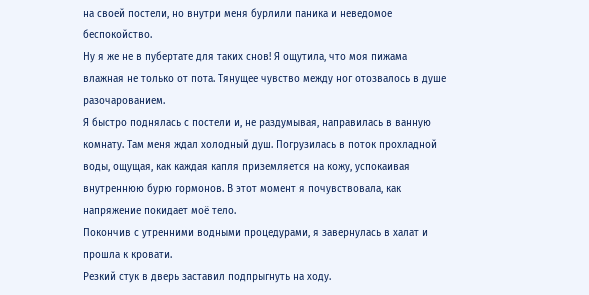на своей постели, но внутри меня бурлили паника и неведомое беспокойство.
Ну я же не в пубертате для таких снов! Я ощутила, что моя пижама влажная не только от пота. Тянущее чувство между ног отозвалось в душе разочарованием.
Я быстро поднялась с постели и, не раздумывая, направилась в ванную комнату. Там меня ждал холодный душ. Погрузилась в поток прохладной воды, ощущая, как каждая капля приземляется на кожу, успокаивая внутреннюю бурю гормонов. В этот момент я почувствовала, как напряжение покидает моё тело.
Покончив с утренними водными процедурами, я завернулась в халат и прошла к кровати.
Резкий стук в дверь заставил подпрыгнуть на ходу.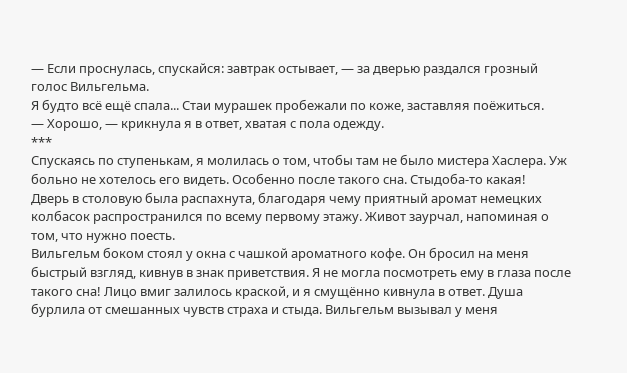— Если проснулась, спускайся: завтрак остывает, — за дверью раздался грозный голос Вильгельма.
Я будто всё ещё спала... Стаи мурашек пробежали по коже, заставляя поёжиться.
— Хорошо, — крикнула я в ответ, хватая с пола одежду.
***
Спускаясь по ступенькам, я молилась о том, чтобы там не было мистера Хаслера. Уж больно не хотелось его видеть. Особенно после такого сна. Стыдоба-то какая!
Дверь в столовую была распахнута, благодаря чему приятный аромат немецких колбасок распространился по всему первому этажу. Живот заурчал, напоминая о том, что нужно поесть.
Вильгельм боком стоял у окна с чашкой ароматного кофе. Он бросил на меня быстрый взгляд, кивнув в знак приветствия. Я не могла посмотреть ему в глаза после такого сна! Лицо вмиг залилось краской, и я смущённо кивнула в ответ. Душа бурлила от смешанных чувств страха и стыда. Вильгельм вызывал у меня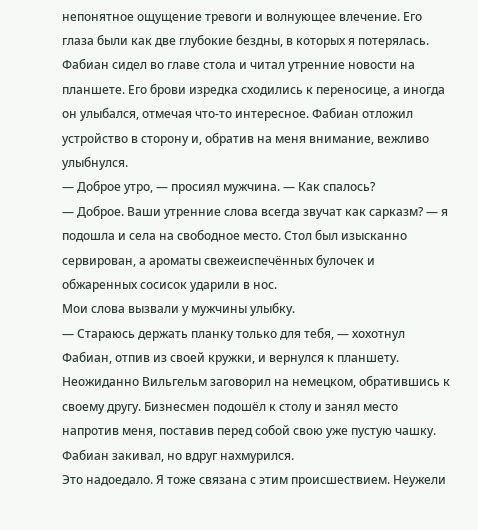непонятное ощущение тревоги и волнующее влечение. Его глаза были как две глубокие бездны, в которых я потерялась.
Фабиан сидел во главе стола и читал утренние новости на планшете. Его брови изредка сходились к переносице, а иногда он улыбался, отмечая что-то интересное. Фабиан отложил устройство в сторону и, обратив на меня внимание, вежливо улыбнулся.
— Доброе утро, — просиял мужчина. — Как спалось?
— Доброе. Ваши утренние слова всегда звучат как сарказм? — я подошла и села на свободное место. Стол был изысканно сервирован, а ароматы свежеиспечённых булочек и обжаренных сосисок ударили в нос.
Мои слова вызвали у мужчины улыбку.
— Стараюсь держать планку только для тебя, — хохотнул Фабиан, отпив из своей кружки, и вернулся к планшету.
Неожиданно Вильгельм заговорил на немецком, обратившись к своему другу. Бизнесмен подошёл к столу и занял место напротив меня, поставив перед собой свою уже пустую чашку. Фабиан закивал, но вдруг нахмурился.
Это надоедало. Я тоже связана с этим происшествием. Неужели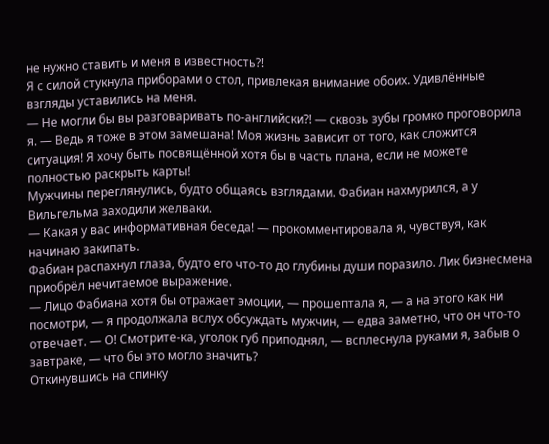не нужно ставить и меня в известность?!
Я с силой стукнула приборами о стол, привлекая внимание обоих. Удивлённые взгляды уставились на меня.
— Не могли бы вы разговаривать по-английски?! — сквозь зубы громко проговорила я. — Ведь я тоже в этом замешана! Моя жизнь зависит от того, как сложится ситуация! Я хочу быть посвящённой хотя бы в часть плана, если не можете полностью раскрыть карты!
Мужчины переглянулись, будто общаясь взглядами. Фабиан нахмурился, а у Вильгельма заходили желваки.
— Какая у вас информативная беседа! — прокомментировала я, чувствуя, как начинаю закипать.
Фабиан распахнул глаза, будто его что-то до глубины души поразило. Лик бизнесмена приобрёл нечитаемое выражение.
— Лицо Фабиана хотя бы отражает эмоции, — прошептала я, — а на этого как ни посмотри, — я продолжала вслух обсуждать мужчин, — едва заметно, что он что-то отвечает. — О! Смотрите-ка, уголок губ приподнял, — всплеснула руками я, забыв о завтраке, — что бы это могло значить?
Откинувшись на спинку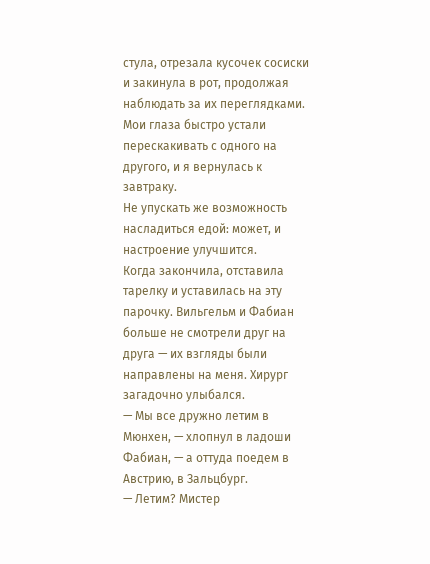стула, отрезала кусочек сосиски и закинула в рот, продолжая наблюдать за их переглядками. Мои глаза быстро устали перескакивать с одного на другого, и я вернулась к завтраку.
Не упускать же возможность насладиться едой: может, и настроение улучшится.
Когда закончила, отставила тарелку и уставилась на эту парочку. Вильгельм и Фабиан больше не смотрели друг на друга — их взгляды были направлены на меня. Хирург загадочно улыбался.
— Мы все дружно летим в Мюнхен, — хлопнул в ладоши Фабиан, — а оттуда поедем в Австрию, в Зальцбург.
— Летим? Мистер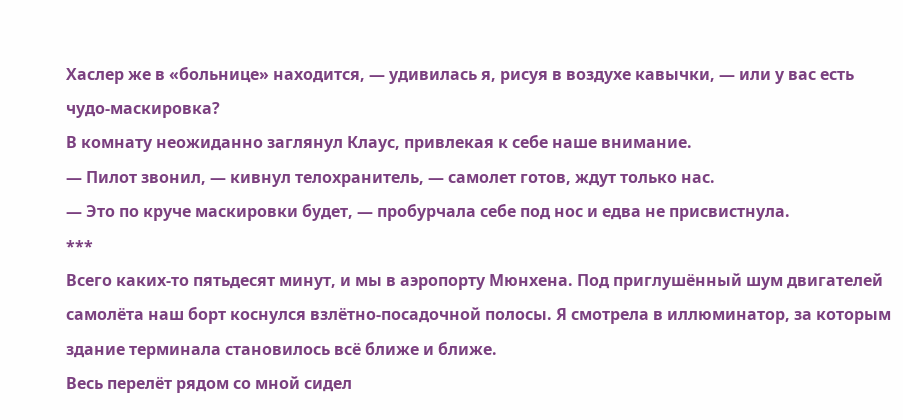Хаслер же в «больнице» находится, — удивилась я, рисуя в воздухе кавычки, — или у вас есть чудо-маскировка?
В комнату неожиданно заглянул Клаус, привлекая к себе наше внимание.
— Пилот звонил, — кивнул телохранитель, — самолет готов, ждут только нас.
— Это по круче маскировки будет, — пробурчала себе под нос и едва не присвистнула.
***
Всего каких-то пятьдесят минут, и мы в аэропорту Мюнхена. Под приглушённый шум двигателей самолёта наш борт коснулся взлётно-посадочной полосы. Я смотрела в иллюминатор, за которым здание терминала становилось всё ближе и ближе.
Весь перелёт рядом со мной сидел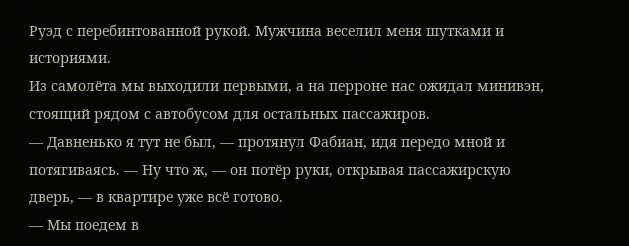Руэд с перебинтованной рукой. Мужчина веселил меня шутками и историями.
Из самолёта мы выходили первыми, а на перроне нас ожидал минивэн, стоящий рядом с автобусом для остальных пассажиров.
— Давненько я тут не был, — протянул Фабиан, идя передо мной и потягиваясь. — Ну что ж, — он потёр руки, открывая пассажирскую дверь, — в квартире уже всё готово.
— Мы поедем в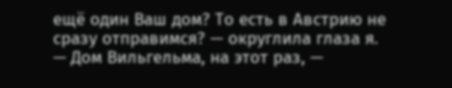ещё один Ваш дом? То есть в Австрию не сразу отправимся? — округлила глаза я.
— Дом Вильгельма, на этот раз, —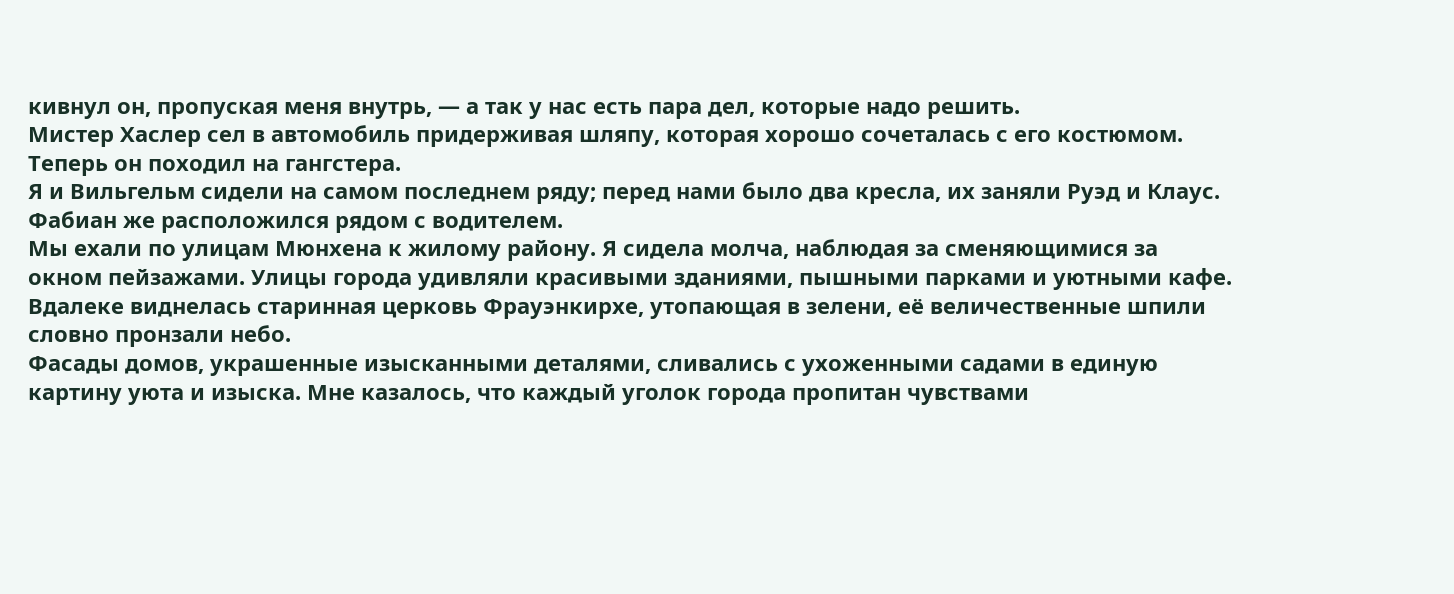кивнул он, пропуская меня внутрь, — а так у нас есть пара дел, которые надо решить.
Мистер Хаслер сел в автомобиль придерживая шляпу, которая хорошо сочеталась с его костюмом. Теперь он походил на гангстера.
Я и Вильгельм сидели на самом последнем ряду; перед нами было два кресла, их заняли Руэд и Клаус. Фабиан же расположился рядом с водителем.
Мы ехали по улицам Мюнхена к жилому району. Я сидела молча, наблюдая за сменяющимися за окном пейзажами. Улицы города удивляли красивыми зданиями, пышными парками и уютными кафе. Вдалеке виднелась старинная церковь Фрауэнкирхе, утопающая в зелени, её величественные шпили словно пронзали небо.
Фасады домов, украшенные изысканными деталями, сливались с ухоженными садами в единую картину уюта и изыска. Мне казалось, что каждый уголок города пропитан чувствами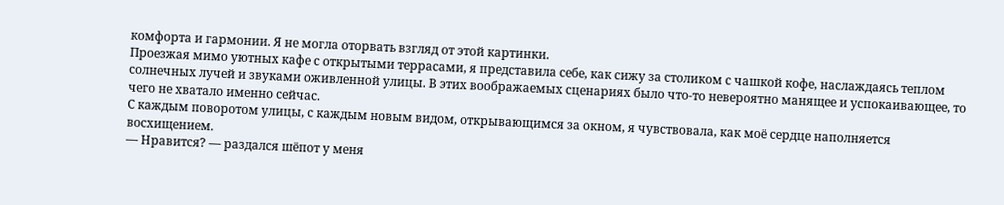комфорта и гармонии. Я не могла оторвать взгляд от этой картинки.
Проезжая мимо уютных кафе с открытыми террасами, я представила себе, как сижу за столиком с чашкой кофе, наслаждаясь теплом солнечных лучей и звуками оживленной улицы. В этих воображаемых сценариях было что-то невероятно манящее и успокаивающее, то чего не хватало именно сейчас.
С каждым поворотом улицы, с каждым новым видом, открывающимся за окном, я чувствовала, как моё сердце наполняется восхищением.
— Нравится? — раздался шёпот у меня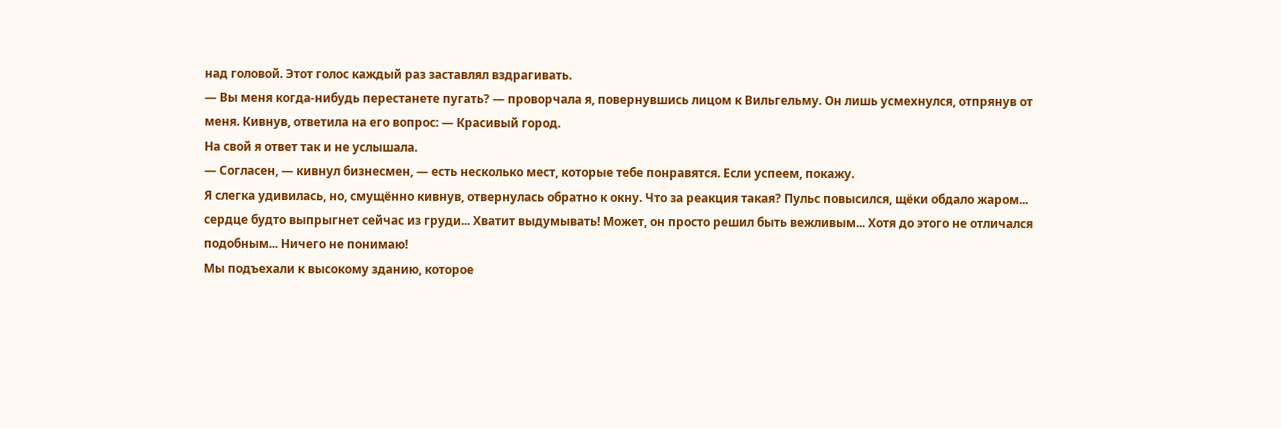над головой. Этот голос каждый раз заставлял вздрагивать.
— Вы меня когда-нибудь перестанете пугать? — проворчала я, повернувшись лицом к Вильгельму. Он лишь усмехнулся, отпрянув от меня. Кивнув, ответила на его вопрос: — Красивый город.
На свой я ответ так и не услышала.
— Согласен, — кивнул бизнесмен, — есть несколько мест, которые тебе понравятся. Если успеем, покажу.
Я слегка удивилась, но, смущённо кивнув, отвернулась обратно к окну. Что за реакция такая? Пульс повысился, щёки обдало жаром... сердце будто выпрыгнет сейчас из груди... Хватит выдумывать! Может, он просто решил быть вежливым... Хотя до этого не отличался подобным... Ничего не понимаю!
Мы подъехали к высокому зданию, которое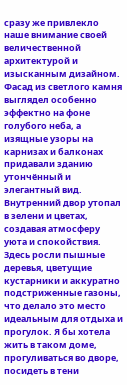сразу же привлекло наше внимание своей величественной архитектурой и изысканным дизайном. Фасад из светлого камня выглядел особенно эффектно на фоне голубого неба, а изящные узоры на карнизах и балконах придавали зданию утончённый и элегантный вид.
Внутренний двор утопал в зелени и цветах, создавая атмосферу уюта и спокойствия. Здесь росли пышные деревья, цветущие кустарники и аккуратно подстриженные газоны, что делало это место идеальным для отдыха и прогулок. Я бы хотела жить в таком доме, прогуливаться во дворе, посидеть в тени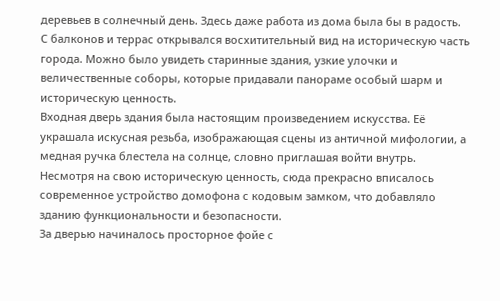деревьев в солнечный день. Здесь даже работа из дома была бы в радость.
С балконов и террас открывался восхитительный вид на историческую часть города. Можно было увидеть старинные здания, узкие улочки и величественные соборы, которые придавали панораме особый шарм и историческую ценность.
Входная дверь здания была настоящим произведением искусства. Её украшала искусная резьба, изображающая сцены из античной мифологии, а медная ручка блестела на солнце, словно приглашая войти внутрь. Несмотря на свою историческую ценность, сюда прекрасно вписалось современное устройство домофона с кодовым замком, что добавляло зданию функциональности и безопасности.
За дверью начиналось просторное фойе с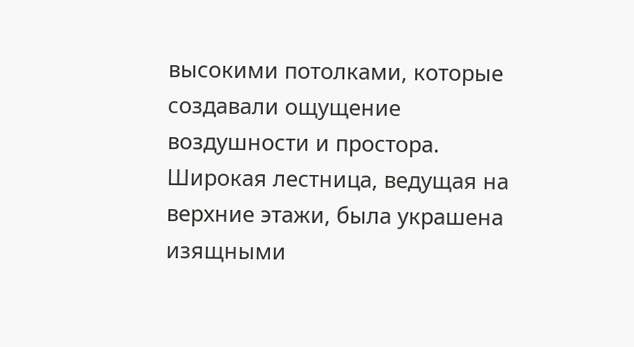высокими потолками, которые создавали ощущение воздушности и простора. Широкая лестница, ведущая на верхние этажи, была украшена изящными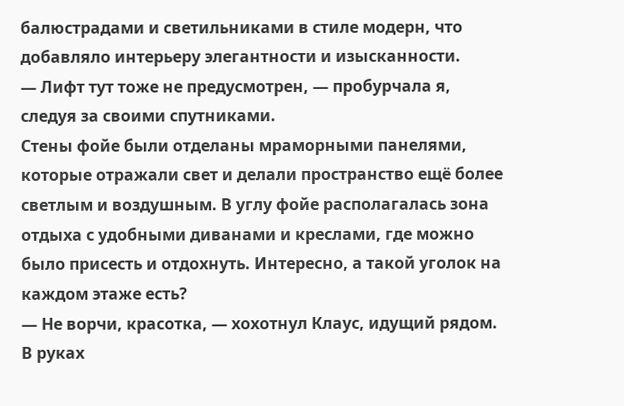балюстрадами и светильниками в стиле модерн, что добавляло интерьеру элегантности и изысканности.
— Лифт тут тоже не предусмотрен, — пробурчала я, следуя за своими спутниками.
Стены фойе были отделаны мраморными панелями, которые отражали свет и делали пространство ещё более светлым и воздушным. В углу фойе располагалась зона отдыха с удобными диванами и креслами, где можно было присесть и отдохнуть. Интересно, а такой уголок на каждом этаже есть?
— Не ворчи, красотка, — хохотнул Клаус, идущий рядом. В руках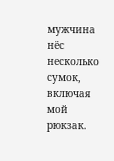мужчина нёс несколько сумок, включая мой рюкзак.